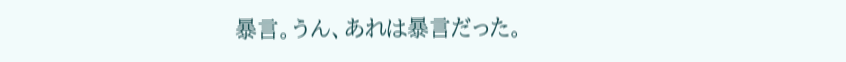暴言。うん、あれは暴言だった。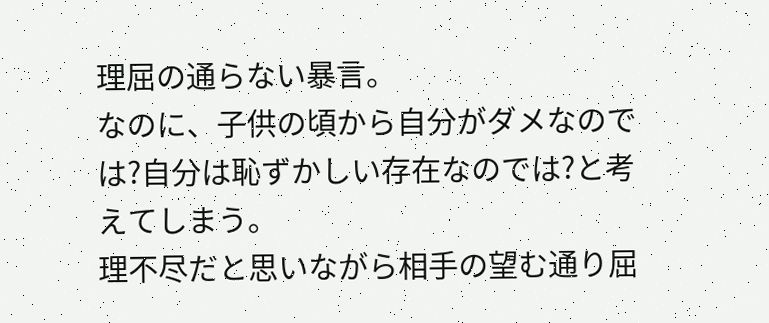理屈の通らない暴言。
なのに、子供の頃から自分がダメなのでは?自分は恥ずかしい存在なのでは?と考えてしまう。
理不尽だと思いながら相手の望む通り屈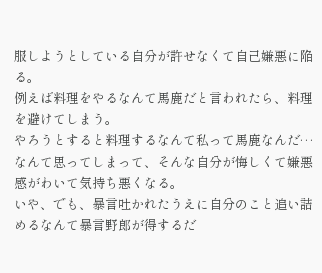服しようとしている自分が許せなくて自己嫌悪に陥る。
例えば料理をやるなんて馬鹿だと言われたら、料理を避けてしまう。
やろうとすると料理するなんて私って馬鹿なんだ…なんて思ってしまって、そんな自分が悔しくて嫌悪感がわいて気持ち悪くなる。
いや、でも、暴言吐かれたうえに自分のこと追い詰めるなんて暴言野郎が得するだ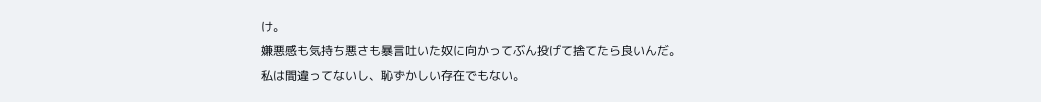け。
嫌悪感も気持ち悪さも暴言吐いた奴に向かってぶん投げて捨てたら良いんだ。
私は間違ってないし、恥ずかしい存在でもない。